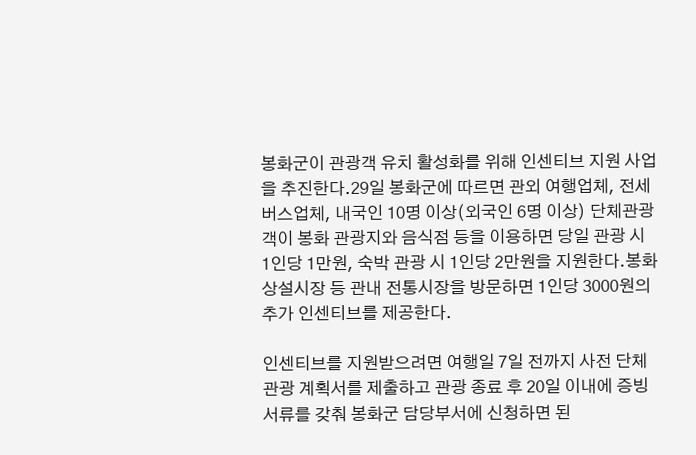봉화군이 관광객 유치 활성화를 위해 인센티브 지원 사업을 추진한다.29일 봉화군에 따르면 관외 여행업체, 전세버스업체, 내국인 10명 이상(외국인 6명 이상) 단체관광객이 봉화 관광지와 음식점 등을 이용하면 당일 관광 시 1인당 1만원, 숙박 관광 시 1인당 2만원을 지원한다.봉화상설시장 등 관내 전통시장을 방문하면 1인당 3000원의 추가 인센티브를 제공한다.

인센티브를 지원받으려면 여행일 7일 전까지 사전 단체관광 계획서를 제출하고 관광 종료 후 20일 이내에 증빙 서류를 갖춰 봉화군 담당부서에 신청하면 된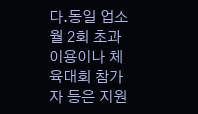다.동일 업소 월 2회 초과 이용이나 체육대회 참가자 등은 지원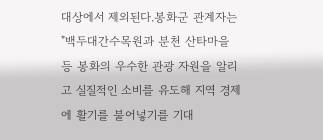대상에서 제외된다.봉화군 관계자는 "백두대간수목원과 분천 산타마을 등 봉화의 우수한 관광 자원을 알리고 실질적인 소비를 유도해 지역 경제에 활기를 불어넣기를 기대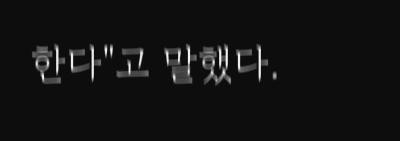한다"고 말했다.